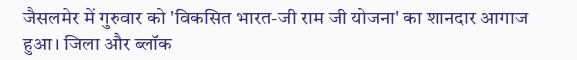जैसलमेर में गुरुवार को 'विकसित भारत-जी राम जी योजना' का शानदार आगाज हुआ। जिला और ब्लॉक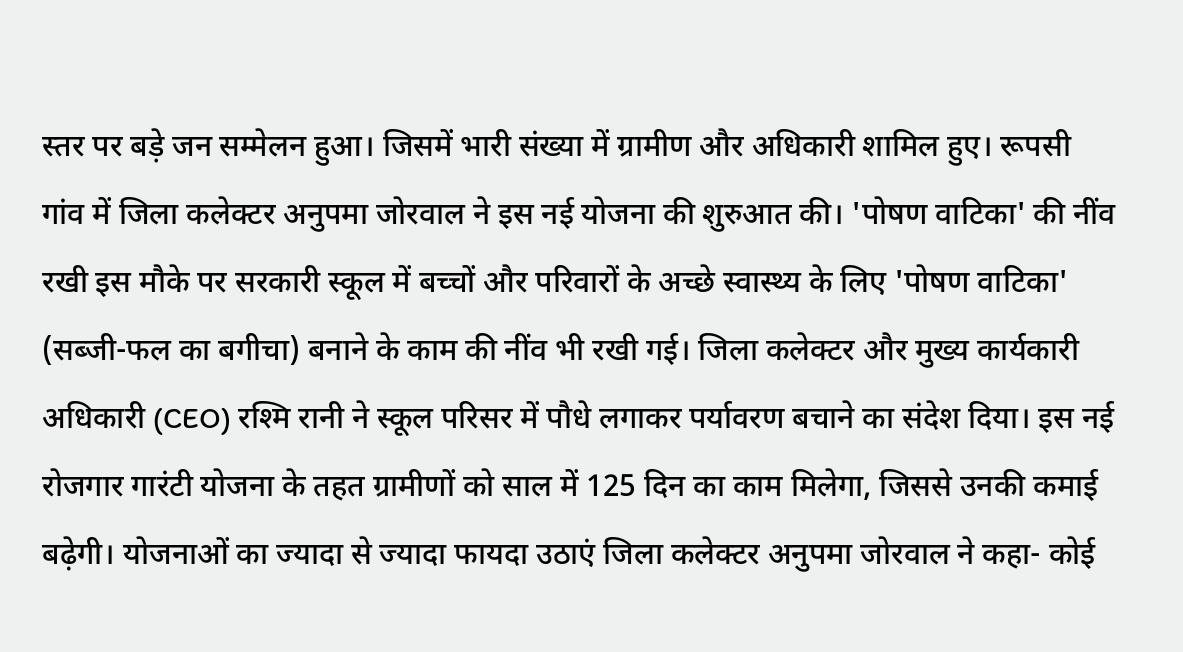स्तर पर बड़े जन सम्मेलन हुआ। जिसमें भारी संख्या में ग्रामीण और अधिकारी शामिल हुए। रूपसी गांव में जिला कलेक्टर अनुपमा जोरवाल ने इस नई योजना की शुरुआत की। 'पोषण वाटिका' की नींव रखी इस मौके पर सरकारी स्कूल में बच्चों और परिवारों के अच्छे स्वास्थ्य के लिए 'पोषण वाटिका' (सब्जी-फल का बगीचा) बनाने के काम की नींव भी रखी गई। जिला कलेक्टर और मुख्य कार्यकारी अधिकारी (CEO) रश्मि रानी ने स्कूल परिसर में पौधे लगाकर पर्यावरण बचाने का संदेश दिया। इस नई रोजगार गारंटी योजना के तहत ग्रामीणों को साल में 125 दिन का काम मिलेगा, जिससे उनकी कमाई बढ़ेगी। योजनाओं का ज्यादा से ज्यादा फायदा उठाएं जिला कलेक्टर अनुपमा जोरवाल ने कहा- कोई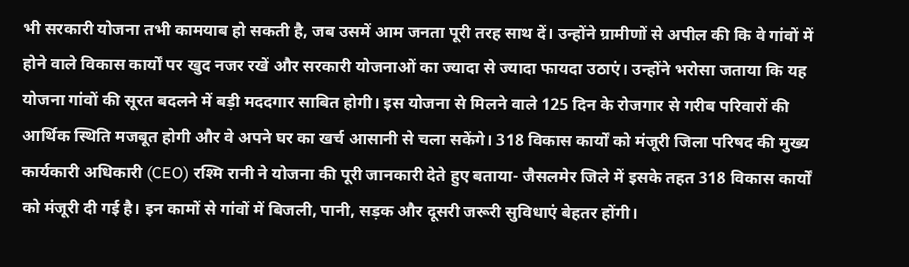भी सरकारी योजना तभी कामयाब हो सकती है, जब उसमें आम जनता पूरी तरह साथ दें। उन्होंने ग्रामीणों से अपील की कि वे गांवों में होने वाले विकास कार्यों पर खुद नजर रखें और सरकारी योजनाओं का ज्यादा से ज्यादा फायदा उठाएं। उन्होंने भरोसा जताया कि यह योजना गांवों की सूरत बदलने में बड़ी मददगार साबित होगी। इस योजना से मिलने वाले 125 दिन के रोजगार से गरीब परिवारों की आर्थिक स्थिति मजबूत होगी और वे अपने घर का खर्च आसानी से चला सकेंगे। 318 विकास कार्यों को मंजूरी जिला परिषद की मुख्य कार्यकारी अधिकारी (CEO) रश्मि रानी ने योजना की पूरी जानकारी देते हुए बताया- जैसलमेर जिले में इसके तहत 318 विकास कार्यों को मंजूरी दी गई है। इन कामों से गांवों में बिजली, पानी, सड़क और दूसरी जरूरी सुविधाएं बेहतर होंगी।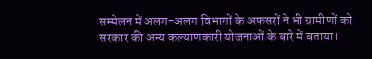सम्मेलन में अलग-अलग विभागों के अफसरों ने भी ग्रामीणों को सरकार की अन्य कल्याणकारी योजनाओं के बारे में बताया।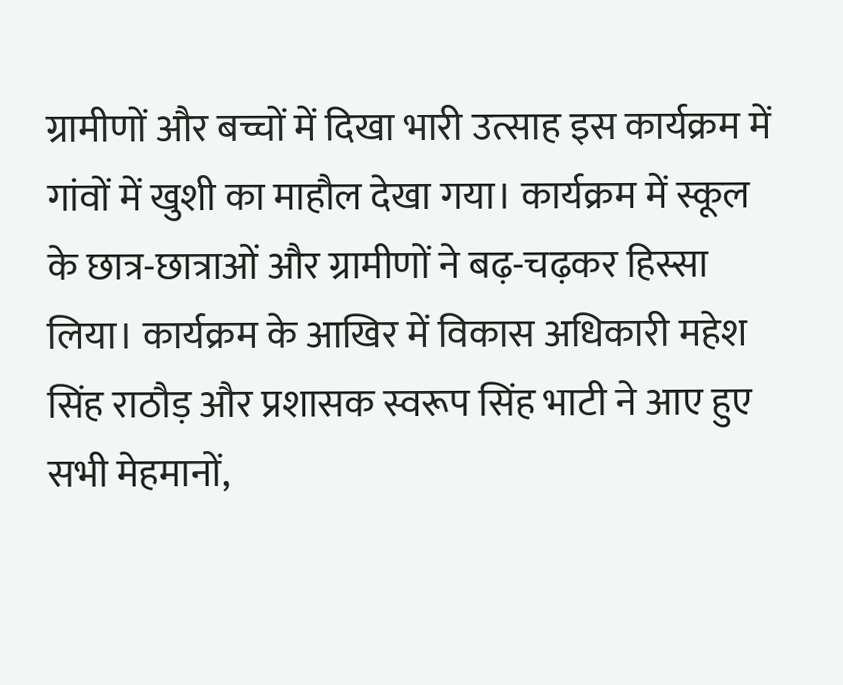ग्रामीणों और बच्चों में दिखा भारी उत्साह इस कार्यक्रम में गांवों में खुशी का माहौल देखा गया। कार्यक्रम में स्कूल के छात्र-छात्राओं और ग्रामीणों ने बढ़-चढ़कर हिस्सा लिया। कार्यक्रम के आखिर में विकास अधिकारी महेश सिंह राठौड़ और प्रशासक स्वरूप सिंह भाटी ने आए हुए सभी मेहमानों,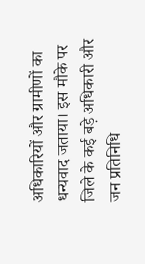अधिकारियों और ग्रामीणों का धन्यवाद जताया। इस मौके पर जिले के कई बड़े अधिकारी और जन प्रतिनिधि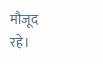मौजूद रहे।